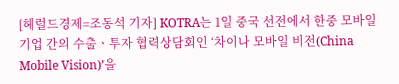[헤럴드경제=조동석 기자] KOTRA는 1일 중국 선전에서 한중 모바일 기업 간의 수출ㆍ투자 협력상담회인 ‘차이나 모바일 비전(China Mobile Vision)’을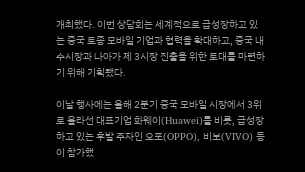개최했다. 이번 상담회는 세계적으로 급성장하고 있는 중국 토종 모바일 기업과 협력을 확대하고, 중국 내수시장과 나아가 제 3시장 진출을 위한 토대를 마련하기 위해 기획됐다.

이날 행사에는 올해 2분기 중국 모바일 시장에서 3위로 올라선 대표기업 화웨이(Huawei)를 비롯, 급성장하고 있는 후발 주자인 오포(OPPO), 비보(VIVO) 등이 참가했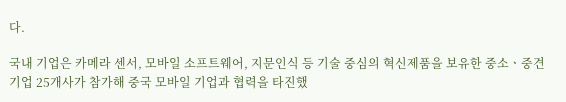다.

국내 기업은 카메라 센서, 모바일 소프트웨어, 지문인식 등 기술 중심의 혁신제품을 보유한 중소ㆍ중견기업 25개사가 참가해 중국 모바일 기업과 협력을 타진했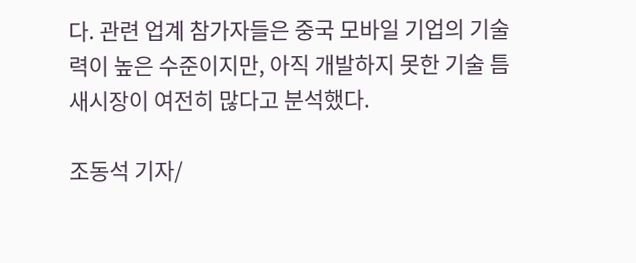다. 관련 업계 참가자들은 중국 모바일 기업의 기술력이 높은 수준이지만, 아직 개발하지 못한 기술 틈새시장이 여전히 많다고 분석했다.

조동석 기자/